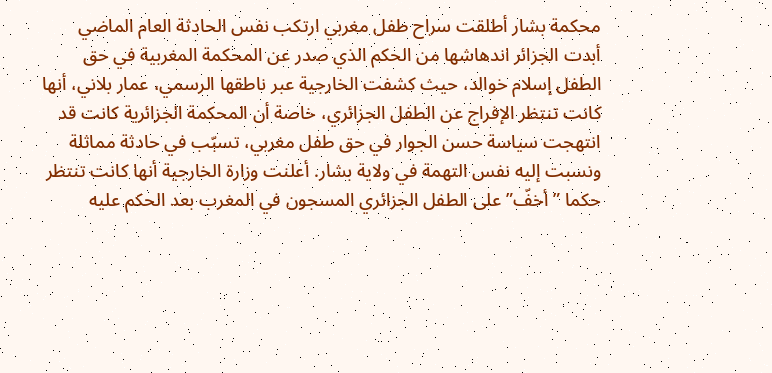محكمة بشار أطلقت سراح طفل مغربي ارتكب نفس الحادثة العام الماضي
أبدت الجزائر اندهاشها من الحكم الذي صدر عن المحكمة المغربية في حق الطفل إسلام خوالد، حيث كشفت الخارجية عبر ناطقها الرسمي، عمار بلاني، أنها كانت تنتظر الإفراج عن الطفل الجزائري، خاصة أن المحكمة الجزائرية كانت قد انتهجت سياسة حسن الجوار في حق طفل مغربي، تسبّب في حادثة مماثلة ونسبت إليه نفس التهمة في ولاية بشار. أعلنت وزارة الخارجية أنها كانت تنتظر حكما ”أخفّ” على الطفل الجزائري المسجون في المغرب بعد الحكم عليه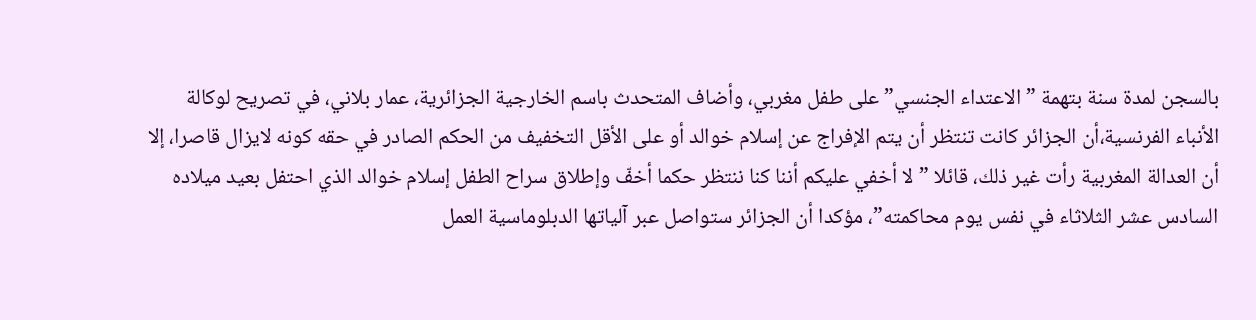بالسجن لمدة سنة بتهمة ”الاعتداء الجنسي” على طفل مغربي، وأضاف المتحدث باسم الخارجية الجزائرية، عمار بلاني، في تصريح لوكالة الأنباء الفرنسية،أن الجزائر كانت تنتظر أن يتم الإفراج عن إسلام خوالد أو على الأقل التخفيف من الحكم الصادر في حقه كونه لايزال قاصرا، إلا أن العدالة المغربية رأت غير ذلك، قائلا ”لا أخفي عليكم أننا كنا ننتظر حكما أخفّ وإطلاق سراح الطفل إسلام خوالد الذي احتفل بعيد ميلاده السادس عشر الثلاثاء في نفس يوم محاكمته”، مؤكدا أن الجزائر ستواصل عبر آلياتها الدبلوماسية العمل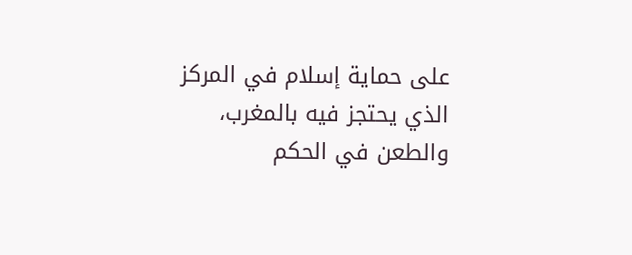على حماية إسلام في المركز الذي يحتجز فيه بالمغرب، والطعن في الحكم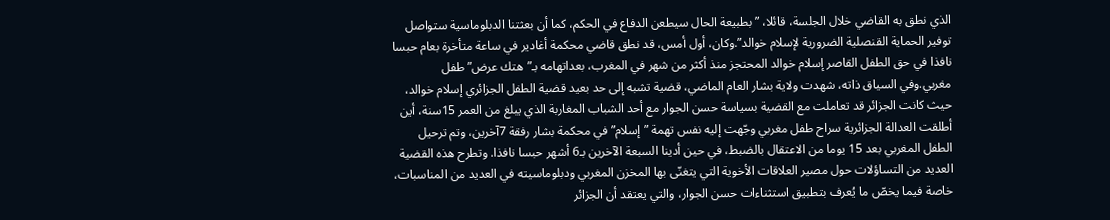الذي نطق به القاضي خلال الجلسة، قائلا، ”بطبيعة الحال سيطعن الدفاع في الحكم، كما أن بعثتنا الدبلوماسية ستواصل توفير الحماية القنصلية الضرورية لإسلام خوالد”.وكان، أول أمس، قد نطق قاضي محكمة أغادير في ساعة متأخرة بعام حبسا نافذا في حق الطفل القاصر إسلام خوالد المحتجز منذ أكثر من شهر في المغرب، بعداتهامه بـ”هتك عرض” طفل مغربي.وفي السياق ذاته، شهدت ولاية بشار العام الماضي، قضية تشبه إلى حد بعيد قضية الطفل الجزائري إسلام خوالد، حيث كانت الجزائر قد تعاملت مع القضية بسياسة حسن الجوار مع أحد الشباب المغاربة الذي يبلغ من العمر 15سنة، أين أطلقت العدالة الجزائرية سراح طفل مغربي وجّهت إليه نفس تهمة ”إسلام” في محكمة بشار رفقة 7آخرين، وتم ترحيل الطفل المغربي بعد 15 يوما من الاعتقال بالضبط، في حين أدينا السبعة الآخرين بـ6 أشهر حبسا نافذا. وتطرح هذه القضية العديد من التساؤلات حول مصير العلاقات الأخوية التي يتغنّى بها المخزن المغربي ودبلوماسيته في العديد من المناسبات، خاصة فيما يخصّ ما يُعرف بتطبيق استثناءات حسن الجوار، والتي يعتقد أن الجزائر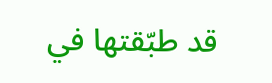قد طبّقتها في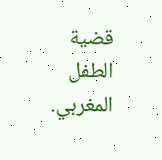قضية الطفل المغربي.